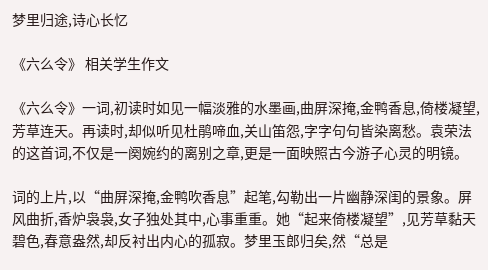梦里归途,诗心长忆

《六么令》 相关学生作文

《六么令》一词,初读时如见一幅淡雅的水墨画,曲屏深掩,金鸭香息,倚楼凝望,芳草连天。再读时,却似听见杜鹃啼血,关山笛怨,字字句句皆染离愁。袁荣法的这首词,不仅是一阕婉约的离别之章,更是一面映照古今游子心灵的明镜。

词的上片,以“曲屏深掩,金鸭吹香息”起笔,勾勒出一片幽静深闺的景象。屏风曲折,香炉袅袅,女子独处其中,心事重重。她“起来倚楼凝望”,见芳草黏天碧色,春意盎然,却反衬出内心的孤寂。梦里玉郎归矣,然“总是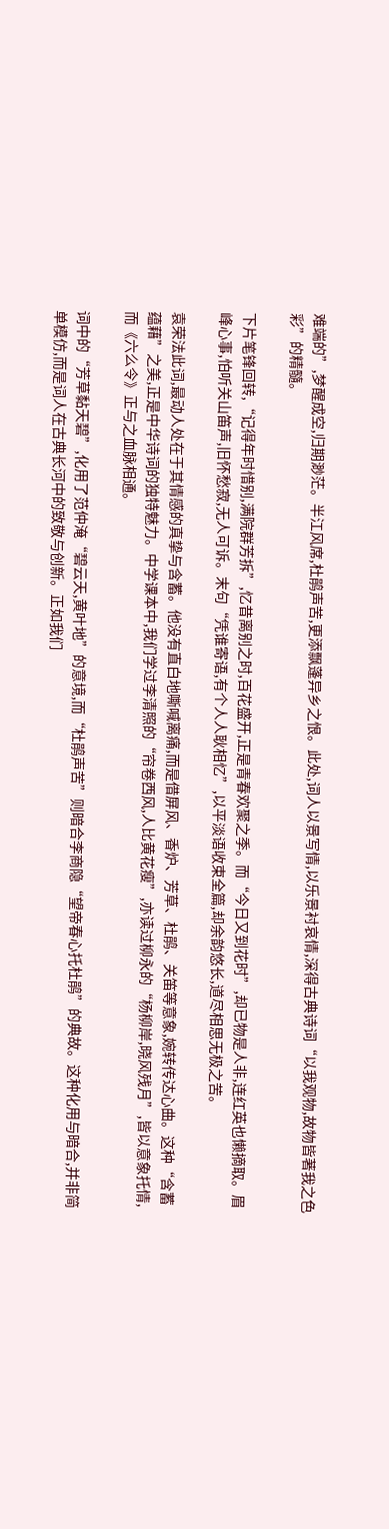难端的”,梦醒成空,归期渺茫。半江风席,杜鹃声苦,更添飘蓬异乡之恨。此处,词人以景写情,以乐景衬哀情,深得古典诗词“以我观物,故物皆著我之色彩”的精髓。

下片笔锋回转,“记得年时惜别,满院群芳拆”,忆昔离别之时,百花盛开,正是青春欢聚之季。而“今日又到花时”,却已物是人非,连红英也懒摘取。眉峰心事,怕听关山笛声,旧怀愁寂,无人可诉。末句“凭谁寄语,有个人人耿相忆”,以平淡语收束全篇,却余韵悠长,道尽相思无极之苦。

袁荣法此词,最动人处在于其情感的真挚与含蓄。他没有直白地嘶喊离痛,而是借屏风、香炉、芳草、杜鹃、关笛等意象,婉转传达心曲。这种“含蓄蕴藉”之美,正是中华诗词的独特魅力。中学课本中,我们学过李清照的“帘卷西风,人比黄花瘦”,亦读过柳永的“杨柳岸,晓风残月”,皆以意象托情,而《六么令》正与之血脉相通。

词中的“芳草黏天碧”,化用了范仲淹“碧云天,黄叶地”的意境,而“杜鹃声苦”则暗合李商隐“望帝春心托杜鹃”的典故。这种化用与暗合,并非简单模仿,而是词人在古典长河中的致敬与创新。正如我们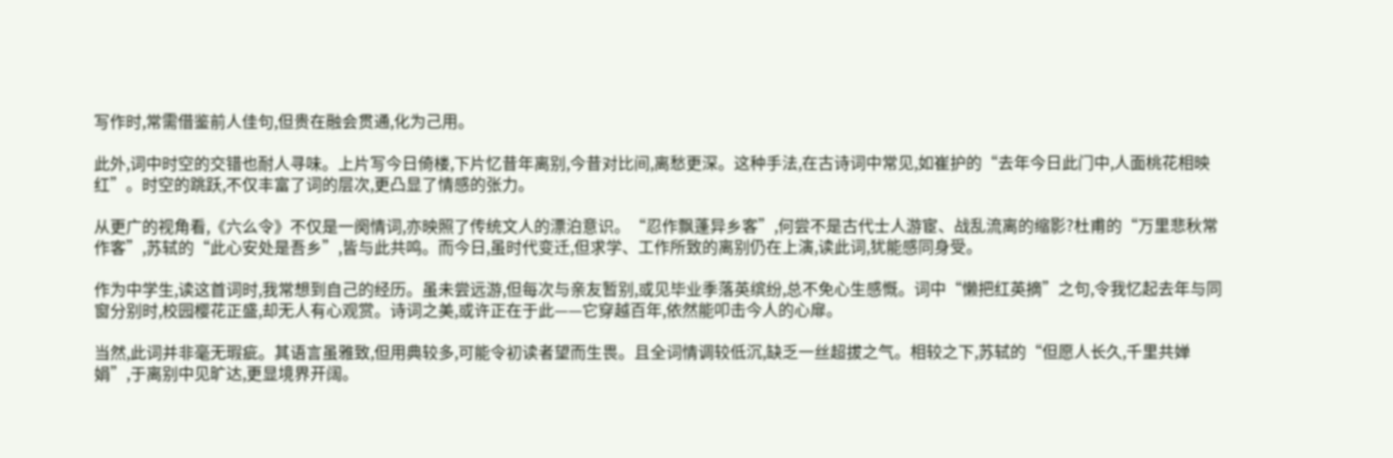写作时,常需借鉴前人佳句,但贵在融会贯通,化为己用。

此外,词中时空的交错也耐人寻味。上片写今日倚楼,下片忆昔年离别,今昔对比间,离愁更深。这种手法,在古诗词中常见,如崔护的“去年今日此门中,人面桃花相映红”。时空的跳跃,不仅丰富了词的层次,更凸显了情感的张力。

从更广的视角看,《六么令》不仅是一阕情词,亦映照了传统文人的漂泊意识。“忍作飘蓬异乡客”,何尝不是古代士人游宦、战乱流离的缩影?杜甫的“万里悲秋常作客”,苏轼的“此心安处是吾乡”,皆与此共鸣。而今日,虽时代变迁,但求学、工作所致的离别仍在上演,读此词,犹能感同身受。

作为中学生,读这首词时,我常想到自己的经历。虽未尝远游,但每次与亲友暂别,或见毕业季落英缤纷,总不免心生感慨。词中“懒把红英摘”之句,令我忆起去年与同窗分别时,校园樱花正盛,却无人有心观赏。诗词之美,或许正在于此——它穿越百年,依然能叩击今人的心扉。

当然,此词并非毫无瑕疵。其语言虽雅致,但用典较多,可能令初读者望而生畏。且全词情调较低沉,缺乏一丝超拔之气。相较之下,苏轼的“但愿人长久,千里共婵娟”,于离别中见旷达,更显境界开阔。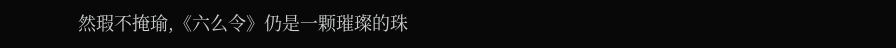然瑕不掩瑜,《六么令》仍是一颗璀璨的珠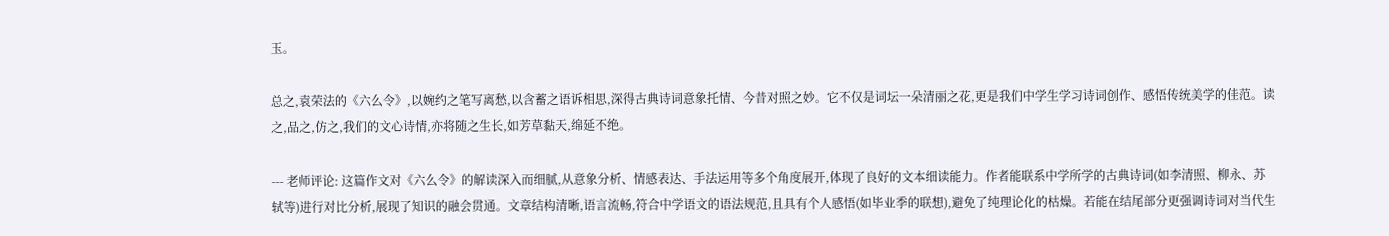玉。

总之,袁荣法的《六么令》,以婉约之笔写离愁,以含蓄之语诉相思,深得古典诗词意象托情、今昔对照之妙。它不仅是词坛一朵清丽之花,更是我们中学生学习诗词创作、感悟传统美学的佳范。读之,品之,仿之,我们的文心诗情,亦将随之生长,如芳草黏天,绵延不绝。

--- 老师评论: 这篇作文对《六么令》的解读深入而细腻,从意象分析、情感表达、手法运用等多个角度展开,体现了良好的文本细读能力。作者能联系中学所学的古典诗词(如李清照、柳永、苏轼等)进行对比分析,展现了知识的融会贯通。文章结构清晰,语言流畅,符合中学语文的语法规范,且具有个人感悟(如毕业季的联想),避免了纯理论化的枯燥。若能在结尾部分更强调诗词对当代生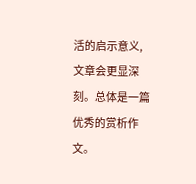活的启示意义,文章会更显深刻。总体是一篇优秀的赏析作文。